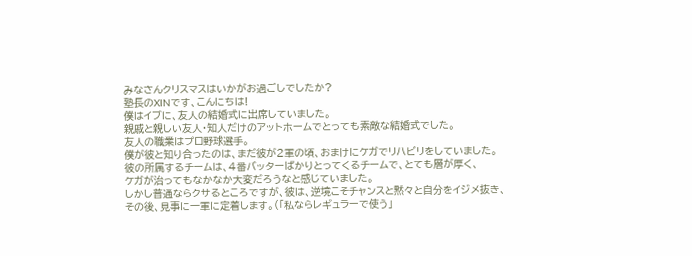みなさんクリスマスはいかがお過ごしでしたか?
塾長のXINです、こんにちは!
僕はイブに、友人の結婚式に出席していました。
親戚と親しい友人・知人だけのアットホームでとっても素敵な結婚式でした。
友人の職業はプロ野球選手。
僕が彼と知り合ったのは、まだ彼が2軍の頃、おまけにケガでリハビリをしていました。
彼の所属するチームは、4番バッターばかりとってくるチームで、とても層が厚く、
ケガが治ってもなかなか大変だろうなと感じていました。
しかし普通ならクサるところですが、彼は、逆境こそチャンスと黙々と自分をイジメ抜き、
その後、見事に一軍に定着します。(「私ならレギュラーで使う」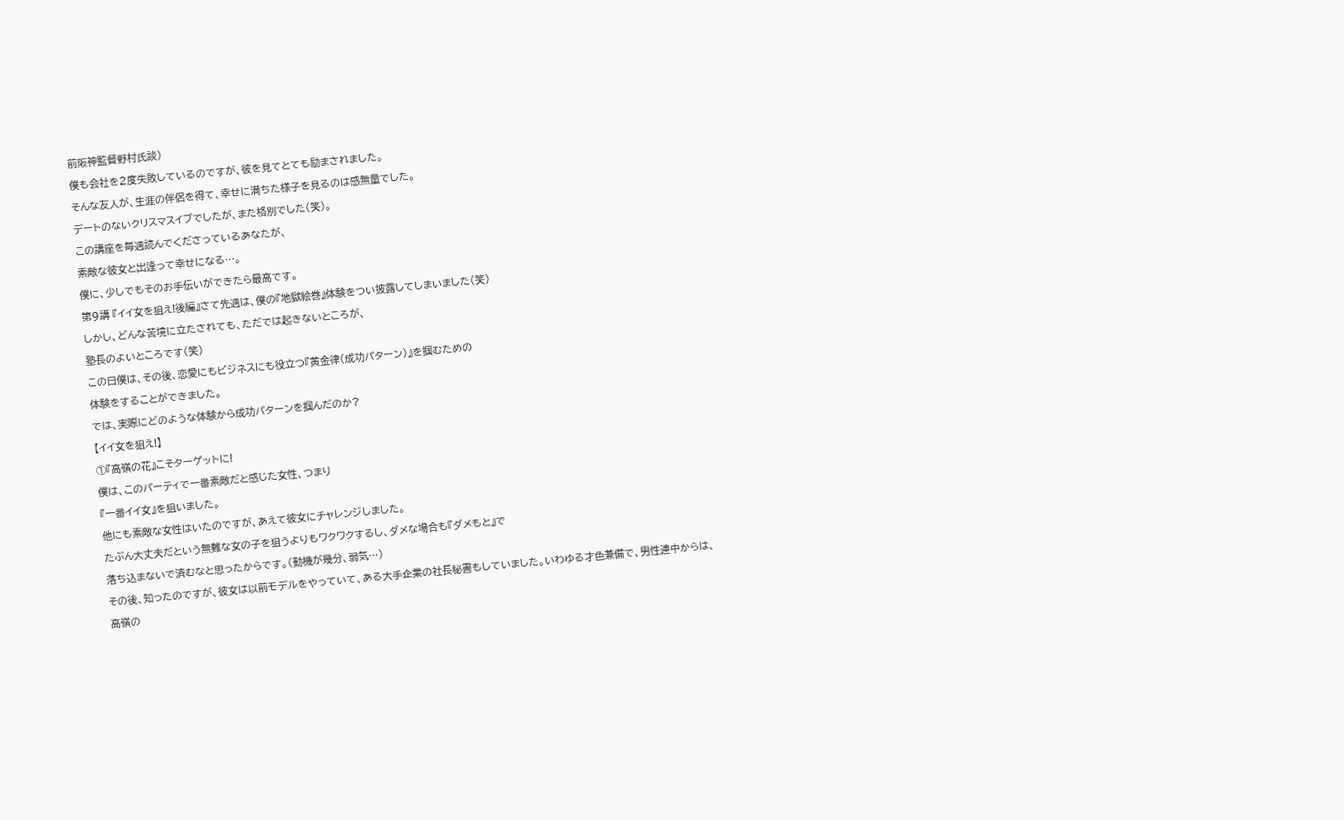前阪神監督野村氏談)
僕も会社を2度失敗しているのですが、彼を見てとても励まされました。
そんな友人が、生涯の伴侶を得て、幸せに満ちた様子を見るのは感無量でした。
デートのないクリスマスイブでしたが、また格別でした(笑)。
この講座を毎週読んでくださっているあなたが、
素敵な彼女と出逢って幸せになる…。
僕に、少しでもそのお手伝いができたら最高です。
第9講 『イイ女を狙え!後編』さて先週は、僕の『地獄絵巻』体験をつい披露してしまいました(笑)
しかし、どんな苦境に立たされても、ただでは起きないところが、
塾長のよいところです(笑)
この日僕は、その後、恋愛にもビジネスにも役立つ『黄金律(成功パターン)』を掴むための
体験をすることができました。
では、実際にどのような体験から成功パターンを掴んだのか?
【イイ女を狙え!】
①『高嶺の花』こそターゲットに!
僕は、このパーティで一番素敵だと感じた女性、つまり
『一番イイ女』を狙いました。
他にも素敵な女性はいたのですが、あえて彼女にチャレンジしました。
たぶん大丈夫だという無難な女の子を狙うよりもワクワクするし、ダメな場合も『ダメもと』で
落ち込まないで済むなと思ったからです。(動機が幾分、弱気…)
その後、知ったのですが、彼女は以前モデルをやっていて、ある大手企業の社長秘書もしていました。いわゆる才色兼備で、男性連中からは、
高嶺の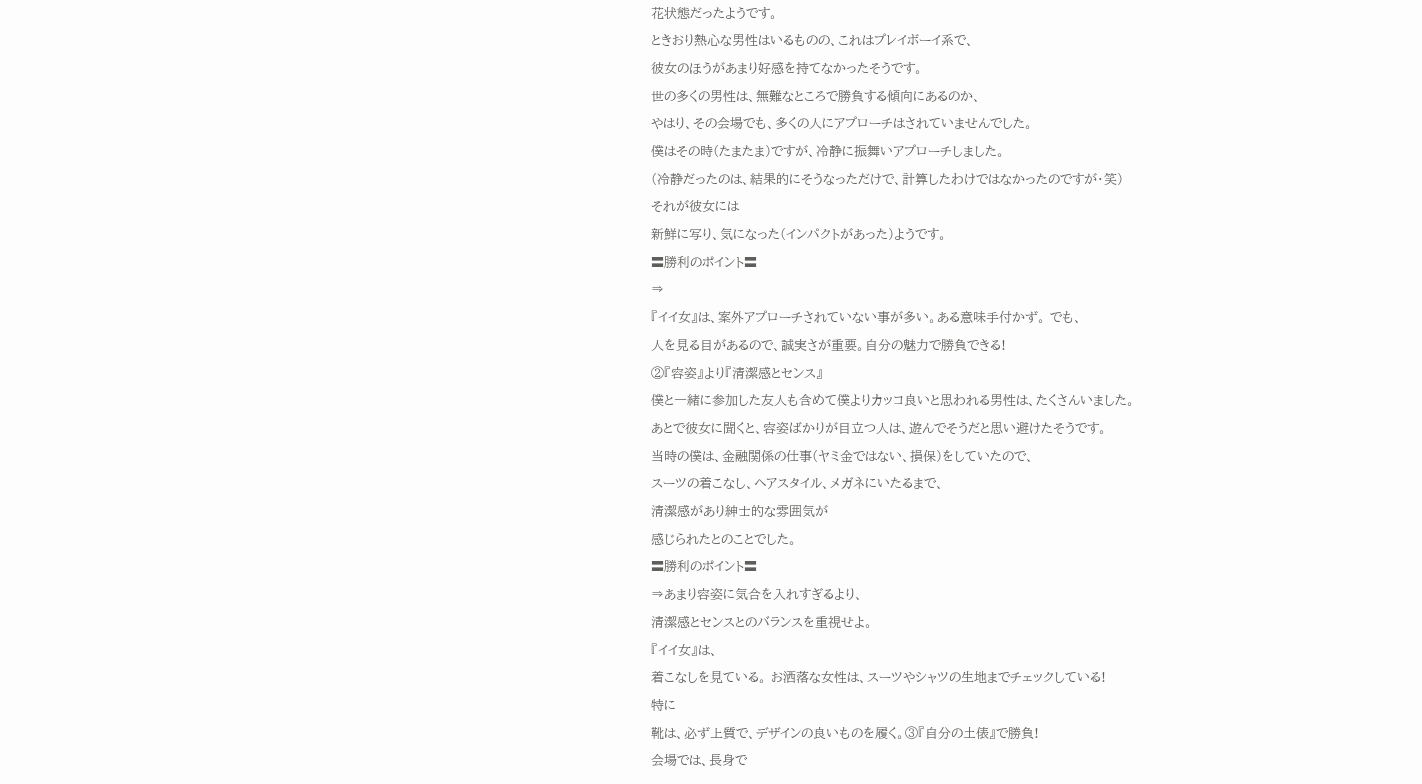花状態だったようです。
ときおり熱心な男性はいるものの、これはプレイボーイ系で、
彼女のほうがあまり好感を持てなかったそうです。
世の多くの男性は、無難なところで勝負する傾向にあるのか、
やはり、その会場でも、多くの人にアプローチはされていませんでした。
僕はその時(たまたま)ですが、冷静に振舞いアプローチしました。
(冷静だったのは、結果的にそうなっただけで、計算したわけではなかったのですが・笑)
それが彼女には
新鮮に写り、気になった(インパクトがあった)ようです。
〓勝利のポイント〓
⇒
『イイ女』は、案外アプローチされていない事が多い。ある意味手付かず。 でも、
人を見る目があるので、誠実さが重要。自分の魅力で勝負できる!
②『容姿』より『清潔感とセンス』
僕と一緒に参加した友人も含めて僕よりカッコ良いと思われる男性は、たくさんいました。
あとで彼女に聞くと、容姿ばかりが目立つ人は、遊んでそうだと思い避けたそうです。
当時の僕は、金融関係の仕事(ヤミ金ではない、損保)をしていたので、
スーツの着こなし、ヘアスタイル、メガネにいたるまで、
清潔感があり紳士的な雰囲気が
感じられたとのことでした。
〓勝利のポイント〓
⇒あまり容姿に気合を入れすぎるより、
清潔感とセンスとのバランスを重視せよ。
『イイ女』は、
着こなしを見ている。 お洒落な女性は、スーツやシャツの生地までチェックしている!
特に
靴は、必ず上質で、デザインの良いものを履く。③『自分の土俵』で勝負!
会場では、長身で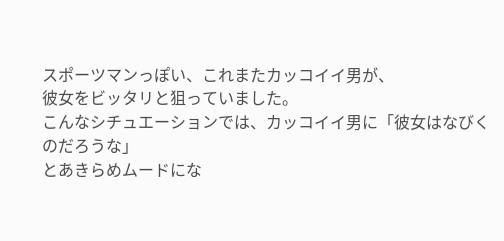スポーツマンっぽい、これまたカッコイイ男が、
彼女をビッタリと狙っていました。
こんなシチュエーションでは、カッコイイ男に「彼女はなびくのだろうな」
とあきらめムードにな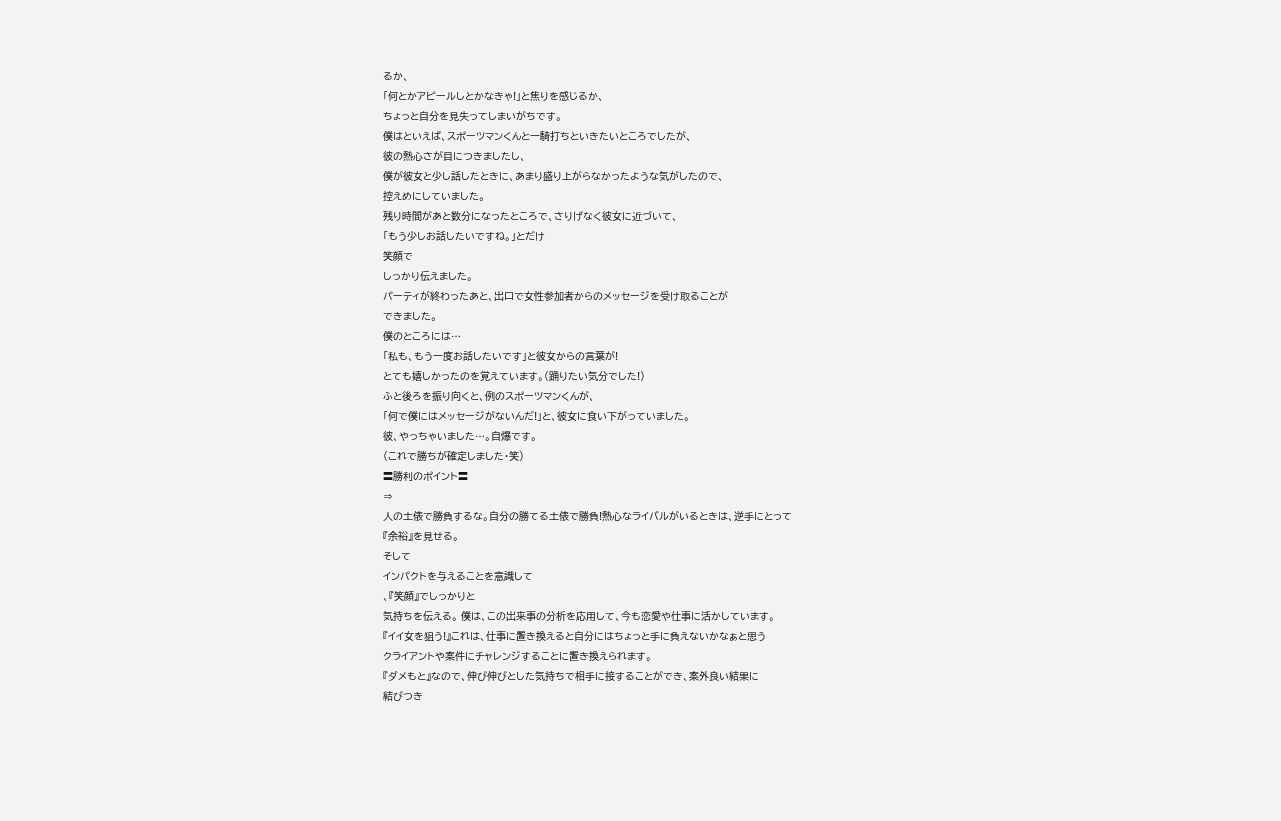るか、
「何とかアピールしとかなきゃ!」と焦りを感じるか、
ちょっと自分を見失ってしまいがちです。
僕はといえば、スポーツマンくんと一騎打ちといきたいところでしたが、
彼の熱心さが目につきましたし、
僕が彼女と少し話したときに、あまり盛り上がらなかったような気がしたので、
控えめにしていました。
残り時間があと数分になったところで、さりげなく彼女に近づいて、
「もう少しお話したいですね。」とだけ
笑顔で
しっかり伝えました。
パーティが終わったあと、出口で女性参加者からのメッセージを受け取ることが
できました。
僕のところには…
「私も、もう一度お話したいです」と彼女からの言葉が!
とても嬉しかったのを覚えています。(踊りたい気分でした!)
ふと後ろを振り向くと、例のスポーツマンくんが、
「何で僕にはメッセージがないんだ!」と、彼女に食い下がっていました。
彼、やっちゃいました…。自爆です。
(これで勝ちが確定しました・笑)
〓勝利のポイント〓
⇒
人の土俵で勝負するな。自分の勝てる土俵で勝負!熱心なライバルがいるときは、逆手にとって
『余裕』を見せる。
そして
インパクトを与えることを意識して
、『笑顔』でしっかりと
気持ちを伝える。 僕は、この出来事の分析を応用して、今も恋愛や仕事に活かしています。
『イイ女を狙う!』これは、仕事に置き換えると自分にはちょっと手に負えないかなぁと思う
クライアントや案件にチャレンジすることに置き換えられます。
『ダメもと』なので、伸び伸びとした気持ちで相手に接することができ、案外良い結果に
結びつき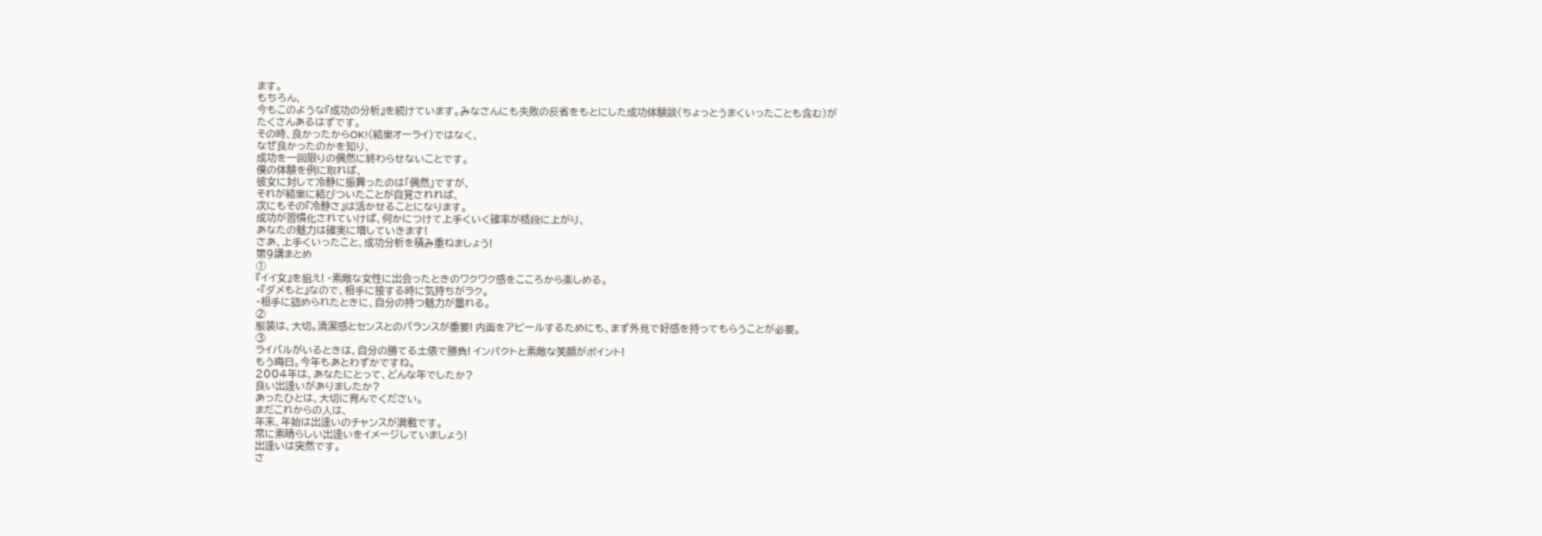ます。
もちろん、
今もこのような『成功の分析』を続けています。みなさんにも失敗の反省をもとにした成功体験談(ちょっとうまくいったことも含む)が
たくさんあるはずです。
その時、良かったからOK!(結果オーライ)ではなく、
なぜ良かったのかを知り、
成功を一回限りの偶然に終わらせないことです。
僕の体験を例に取れば、
彼女に対して冷静に振舞ったのは「偶然」ですが、
それが結果に結びついたことが自覚されれば、
次にもその『冷静さ』は活かせることになります。
成功が習慣化されていけば、何かにつけて上手くいく確率が格段に上がり、
あなたの魅力は確実に増していきます!
さあ、上手くいったこと、成功分析を積み重ねましょう!
第9講まとめ
①
『イイ女』を狙え! ・素敵な女性に出会ったときのワクワク感をこころから楽しめる。
・『ダメもと』なので、相手に接する時に気持ちがラク。
・相手に認められたときに、自分の持つ魅力が量れる。
②
服装は、大切。清潔感とセンスとのバランスが重要! 内面をアピールするためにも、まず外見で好感を持ってもらうことが必要。
③
ライバルがいるときは、自分の勝てる土俵で勝負! インパクトと素敵な笑顔がポイント!
もう晦日。今年もあとわずかですね。
2004年は、あなたにとって、どんな年でしたか?
良い出逢いがありましたか?
あったひとは、大切に育んでください。
まだこれからの人は、
年末、年始は出逢いのチャンスが満載です。
常に素晴らしい出逢いをイメージしていましょう!
出逢いは突然です。
さ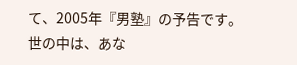て、2005年『男塾』の予告です。
世の中は、あな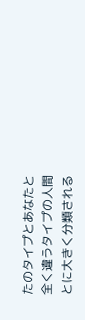たのタイプとあなたと全く違うタイプの人間とに大きく分類される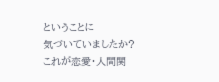ということに
気づいていましたか?
これが恋愛・人間関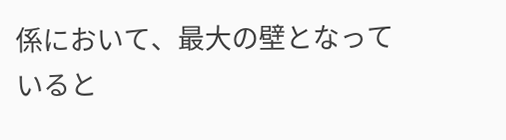係において、最大の壁となっていると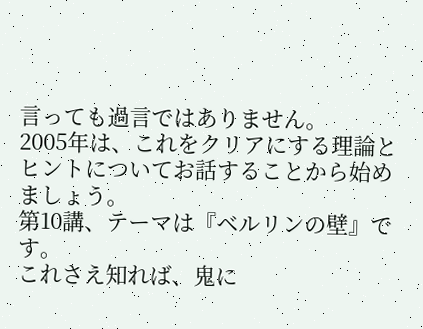言っても過言ではありません。
2005年は、これをクリアにする理論とヒントについてお話することから始めましょう。
第10講、テーマは『ベルリンの壁』です。
これさえ知れば、鬼に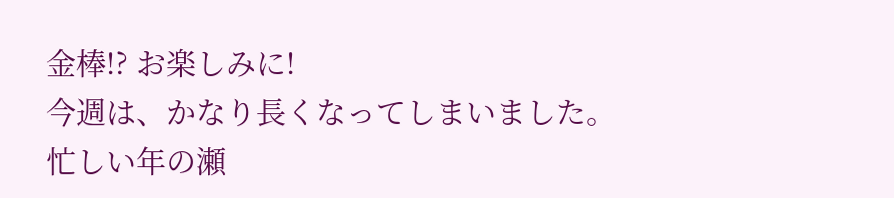金棒!? お楽しみに!
今週は、かなり長くなってしまいました。
忙しい年の瀬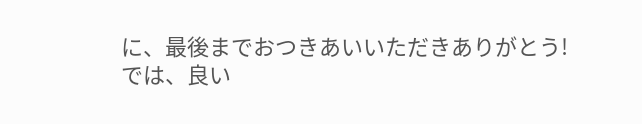に、最後までおつきあいいただきありがとう!
では、良い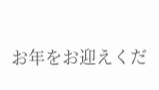お年をお迎えくだ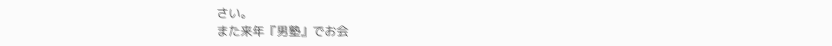さい。
また来年『男塾』でお会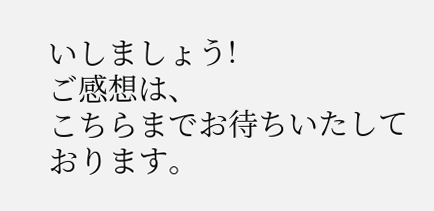いしましょう!
ご感想は、
こちらまでお待ちいたしております。